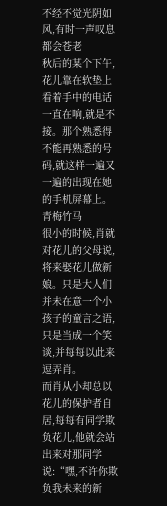不经不觉光阴如风,有时一声叹息都会苍老
秋后的某个下午,花儿靠在软垫上看着手中的电话一直在响,就是不接。那个熟悉得不能再熟悉的号码,就这样一遍又一遍的出现在她的手机屏幕上。
青梅竹马
很小的时候,肖就对花儿的父母说,将来娶花儿做新娘。只是大人们并未在意一个小孩子的童言之语,只是当成一个笑谈,并每每以此来逗弄肖。
而肖从小却总以花儿的保护者自居,每每有同学欺负花儿,他就会站出来对那同学说:“嘿,不许你欺负我未来的新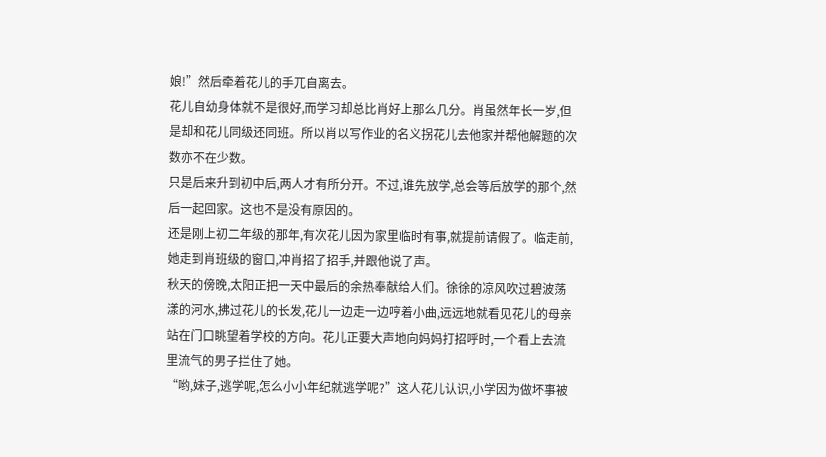娘!”然后牵着花儿的手兀自离去。
花儿自幼身体就不是很好,而学习却总比肖好上那么几分。肖虽然年长一岁,但是却和花儿同级还同班。所以肖以写作业的名义拐花儿去他家并帮他解题的次数亦不在少数。
只是后来升到初中后,两人才有所分开。不过,谁先放学,总会等后放学的那个,然后一起回家。这也不是没有原因的。
还是刚上初二年级的那年,有次花儿因为家里临时有事,就提前请假了。临走前,她走到肖班级的窗口,冲肖招了招手,并跟他说了声。
秋天的傍晚,太阳正把一天中最后的余热奉献给人们。徐徐的凉风吹过碧波荡漾的河水,拂过花儿的长发,花儿一边走一边哼着小曲,远远地就看见花儿的母亲站在门口眺望着学校的方向。花儿正要大声地向妈妈打招呼时,一个看上去流里流气的男子拦住了她。
“哟,妹子,逃学呢,怎么小小年纪就逃学呢?”这人花儿认识,小学因为做坏事被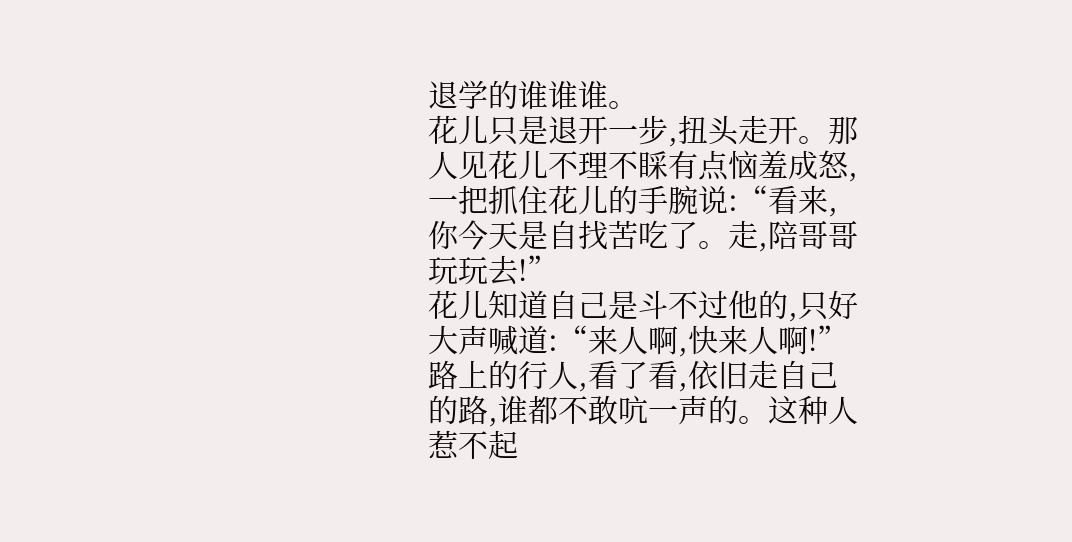退学的谁谁谁。
花儿只是退开一步,扭头走开。那人见花儿不理不睬有点恼羞成怒,一把抓住花儿的手腕说:“看来,你今天是自找苦吃了。走,陪哥哥玩玩去!”
花儿知道自己是斗不过他的,只好大声喊道:“来人啊,快来人啊!”路上的行人,看了看,依旧走自己的路,谁都不敢吭一声的。这种人惹不起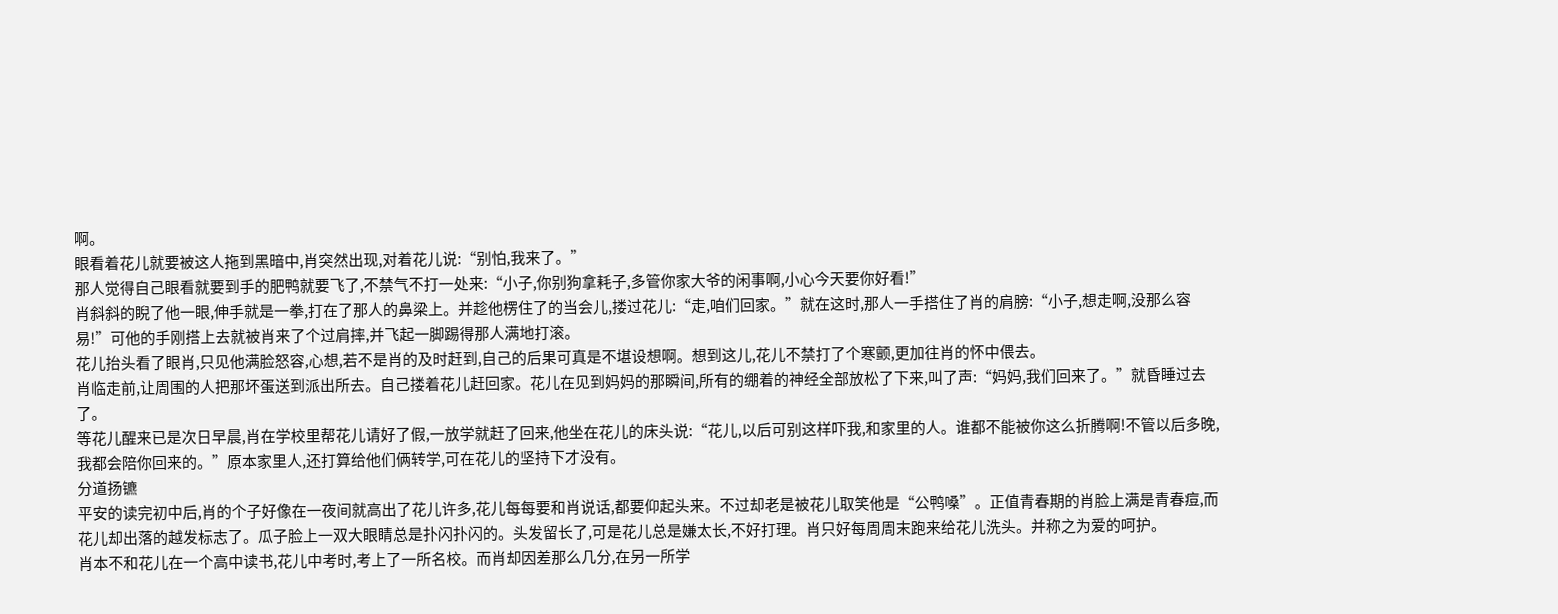啊。
眼看着花儿就要被这人拖到黑暗中,肖突然出现,对着花儿说:“别怕,我来了。”
那人觉得自己眼看就要到手的肥鸭就要飞了,不禁气不打一处来:“小子,你别狗拿耗子,多管你家大爷的闲事啊,小心今天要你好看!”
肖斜斜的睨了他一眼,伸手就是一拳,打在了那人的鼻梁上。并趁他楞住了的当会儿,搂过花儿:“走,咱们回家。”就在这时,那人一手搭住了肖的肩膀:“小子,想走啊,没那么容易!”可他的手刚搭上去就被肖来了个过肩摔,并飞起一脚踢得那人满地打滚。
花儿抬头看了眼肖,只见他满脸怒容,心想,若不是肖的及时赶到,自己的后果可真是不堪设想啊。想到这儿,花儿不禁打了个寒颤,更加往肖的怀中偎去。
肖临走前,让周围的人把那坏蛋送到派出所去。自己搂着花儿赶回家。花儿在见到妈妈的那瞬间,所有的绷着的神经全部放松了下来,叫了声:“妈妈,我们回来了。”就昏睡过去了。
等花儿醒来已是次日早晨,肖在学校里帮花儿请好了假,一放学就赶了回来,他坐在花儿的床头说:“花儿,以后可别这样吓我,和家里的人。谁都不能被你这么折腾啊!不管以后多晚,我都会陪你回来的。”原本家里人,还打算给他们俩转学,可在花儿的坚持下才没有。
分道扬镳
平安的读完初中后,肖的个子好像在一夜间就高出了花儿许多,花儿每每要和肖说话,都要仰起头来。不过却老是被花儿取笑他是“公鸭嗓”。正值青春期的肖脸上满是青春痘,而花儿却出落的越发标志了。瓜子脸上一双大眼睛总是扑闪扑闪的。头发留长了,可是花儿总是嫌太长,不好打理。肖只好每周周末跑来给花儿洗头。并称之为爱的呵护。
肖本不和花儿在一个高中读书,花儿中考时,考上了一所名校。而肖却因差那么几分,在另一所学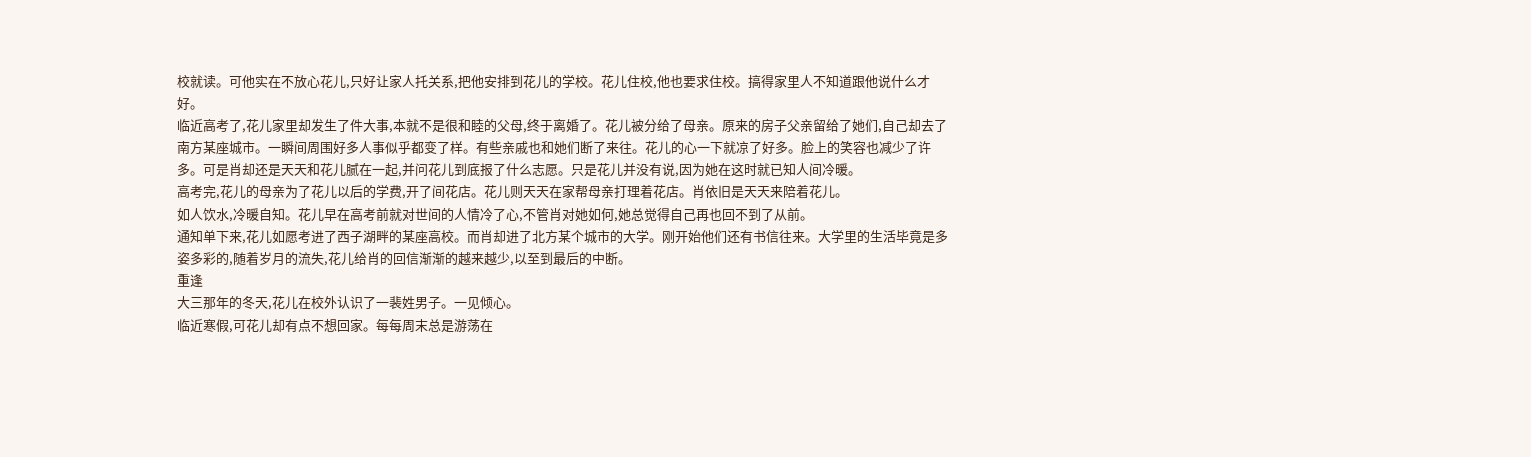校就读。可他实在不放心花儿,只好让家人托关系,把他安排到花儿的学校。花儿住校,他也要求住校。搞得家里人不知道跟他说什么才好。
临近高考了,花儿家里却发生了件大事,本就不是很和睦的父母,终于离婚了。花儿被分给了母亲。原来的房子父亲留给了她们,自己却去了南方某座城市。一瞬间周围好多人事似乎都变了样。有些亲戚也和她们断了来往。花儿的心一下就凉了好多。脸上的笑容也减少了许多。可是肖却还是天天和花儿腻在一起,并问花儿到底报了什么志愿。只是花儿并没有说,因为她在这时就已知人间冷暖。
高考完,花儿的母亲为了花儿以后的学费,开了间花店。花儿则天天在家帮母亲打理着花店。肖依旧是天天来陪着花儿。
如人饮水,冷暖自知。花儿早在高考前就对世间的人情冷了心,不管肖对她如何,她总觉得自己再也回不到了从前。
通知单下来,花儿如愿考进了西子湖畔的某座高校。而肖却进了北方某个城市的大学。刚开始他们还有书信往来。大学里的生活毕竟是多姿多彩的,随着岁月的流失,花儿给肖的回信渐渐的越来越少,以至到最后的中断。
重逢
大三那年的冬天,花儿在校外认识了一裴姓男子。一见倾心。
临近寒假,可花儿却有点不想回家。每每周末总是游荡在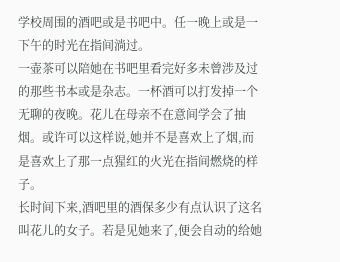学校周围的酒吧或是书吧中。任一晚上或是一下午的时光在指间淌过。
一壶茶可以陪她在书吧里看完好多未曾涉及过的那些书本或是杂志。一杯酒可以打发掉一个无聊的夜晚。花儿在母亲不在意间学会了抽烟。或许可以这样说,她并不是喜欢上了烟,而是喜欢上了那一点猩红的火光在指间燃烧的样子。
长时间下来,酒吧里的酒保多少有点认识了这名叫花儿的女子。若是见她来了,便会自动的给她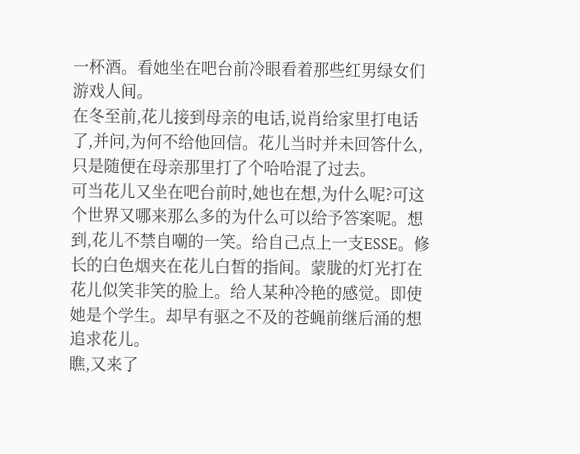一杯酒。看她坐在吧台前冷眼看着那些红男绿女们游戏人间。
在冬至前,花儿接到母亲的电话,说肖给家里打电话了,并问,为何不给他回信。花儿当时并未回答什么,只是随便在母亲那里打了个哈哈混了过去。
可当花儿又坐在吧台前时,她也在想,为什么呢?可这个世界又哪来那么多的为什么可以给予答案呢。想到,花儿不禁自嘲的一笑。给自己点上一支ESSE。修长的白色烟夹在花儿白皙的指间。蒙胧的灯光打在花儿似笑非笑的脸上。给人某种冷艳的感觉。即使她是个学生。却早有驱之不及的苍蝇前继后涌的想追求花儿。
瞧,又来了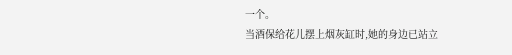一个。
当酒保给花儿摆上烟灰缸时,她的身边已站立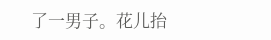了一男子。花儿抬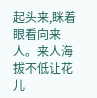起头来,眯着眼看向来人。来人海拔不低让花儿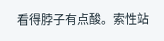看得脖子有点酸。索性站